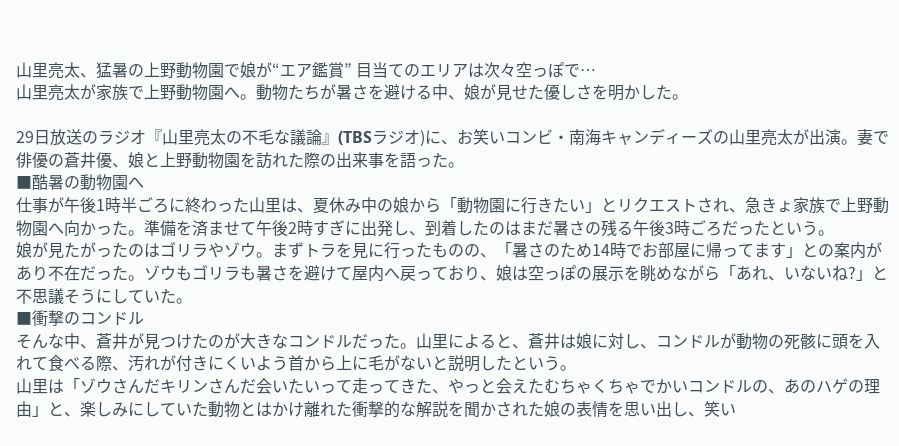山里亮太、猛暑の上野動物園で娘が“エア鑑賞” 目当てのエリアは次々空っぽで…
山里亮太が家族で上野動物園へ。動物たちが暑さを避ける中、娘が見せた優しさを明かした。

29日放送のラジオ『山里亮太の不毛な議論』(TBSラジオ)に、お笑いコンビ・南海キャンディーズの山里亮太が出演。妻で俳優の蒼井優、娘と上野動物園を訪れた際の出来事を語った。
■酷暑の動物園へ
仕事が午後1時半ごろに終わった山里は、夏休み中の娘から「動物園に行きたい」とリクエストされ、急きょ家族で上野動物園へ向かった。準備を済ませて午後2時すぎに出発し、到着したのはまだ暑さの残る午後3時ごろだったという。
娘が見たがったのはゴリラやゾウ。まずトラを見に行ったものの、「暑さのため14時でお部屋に帰ってます」との案内があり不在だった。ゾウもゴリラも暑さを避けて屋内へ戻っており、娘は空っぽの展示を眺めながら「あれ、いないね?」と不思議そうにしていた。
■衝撃のコンドル
そんな中、蒼井が見つけたのが大きなコンドルだった。山里によると、蒼井は娘に対し、コンドルが動物の死骸に頭を入れて食べる際、汚れが付きにくいよう首から上に毛がないと説明したという。
山里は「ゾウさんだキリンさんだ会いたいって走ってきた、やっと会えたむちゃくちゃでかいコンドルの、あのハゲの理由」と、楽しみにしていた動物とはかけ離れた衝撃的な解説を聞かされた娘の表情を思い出し、笑い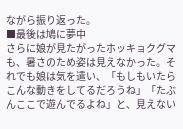ながら振り返った。
■最後は鳩に夢中
さらに娘が見たがったホッキョクグマも、暑さのため姿は見えなかった。それでも娘は気を遣い、「もしもいたらこんな動きをしてるだろうね」「たぶんここで遊んでるよね」と、見えない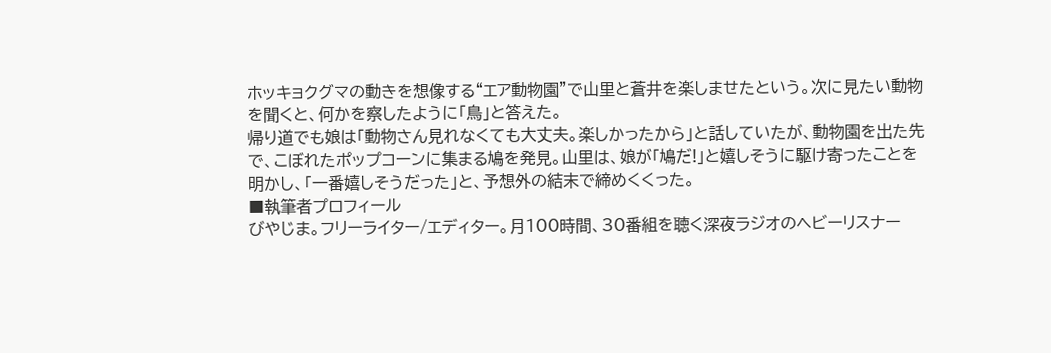ホッキョクグマの動きを想像する“エア動物園”で山里と蒼井を楽しませたという。次に見たい動物を聞くと、何かを察したように「鳥」と答えた。
帰り道でも娘は「動物さん見れなくても大丈夫。楽しかったから」と話していたが、動物園を出た先で、こぼれたポップコーンに集まる鳩を発見。山里は、娘が「鳩だ!」と嬉しそうに駆け寄ったことを明かし、「一番嬉しそうだった」と、予想外の結末で締めくくった。
■執筆者プロフィール
びやじま。フリーライター/エディター。月100時間、30番組を聴く深夜ラジオのヘビーリスナー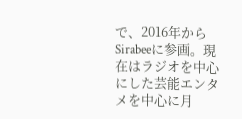で、2016年からSirabeeに参画。現在はラジオを中心にした芸能エンタメを中心に月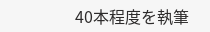40本程度を執筆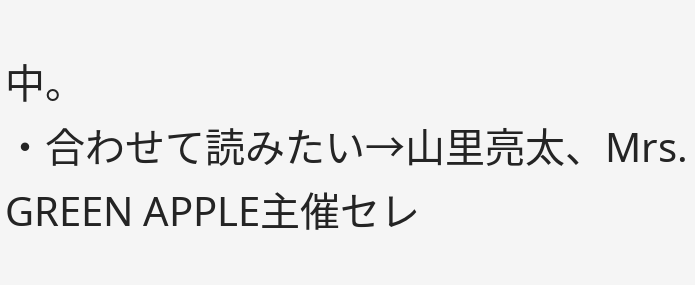中。
・合わせて読みたい→山里亮太、Mrs. GREEN APPLE主催セレ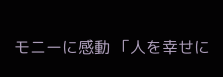モニーに感動 「人を幸せに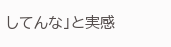してんな」と実感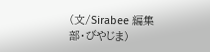(文/Sirabee 編集部・びやじま)